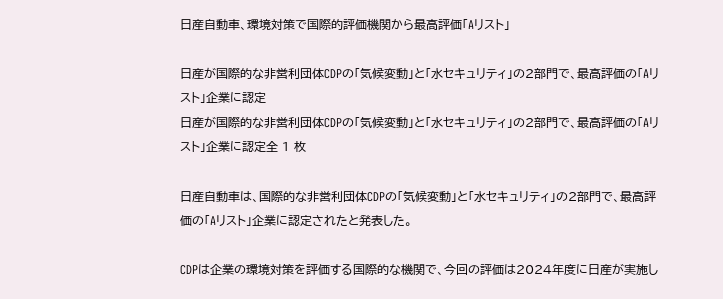日産自動車、環境対策で国際的評価機関から最高評価「Aリスト」

日産が国際的な非営利団体CDPの「気候変動」と「水セキュリティ」の2部門で、最高評価の「Aリスト」企業に認定
日産が国際的な非営利団体CDPの「気候変動」と「水セキュリティ」の2部門で、最高評価の「Aリスト」企業に認定全 1 枚

日産自動車は、国際的な非営利団体CDPの「気候変動」と「水セキュリティ」の2部門で、最高評価の「Aリスト」企業に認定されたと発表した。

CDPは企業の環境対策を評価する国際的な機関で、今回の評価は2024年度に日産が実施し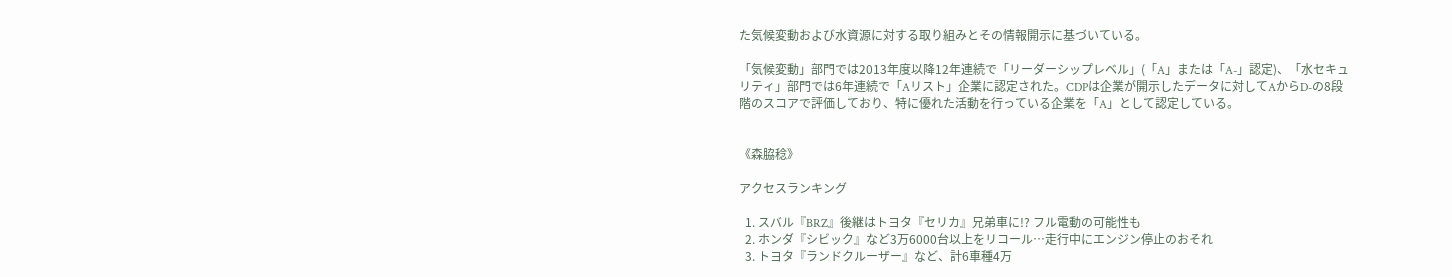た気候変動および水資源に対する取り組みとその情報開示に基づいている。

「気候変動」部門では2013年度以降12年連続で「リーダーシップレベル」(「A」または「A-」認定)、「水セキュリティ」部門では6年連続で「Aリスト」企業に認定された。CDPは企業が開示したデータに対してAからD-の8段階のスコアで評価しており、特に優れた活動を行っている企業を「A」として認定している。


《森脇稔》

アクセスランキング

  1. スバル『BRZ』後継はトヨタ『セリカ』兄弟車に!? フル電動の可能性も
  2. ホンダ『シビック』など3万6000台以上をリコール…走行中にエンジン停止のおそれ
  3. トヨタ『ランドクルーザー』など、計6車種4万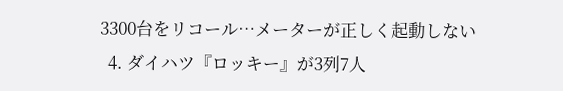3300台をリコール…メーターが正しく起動しない
  4. ダイハツ『ロッキー』が3列7人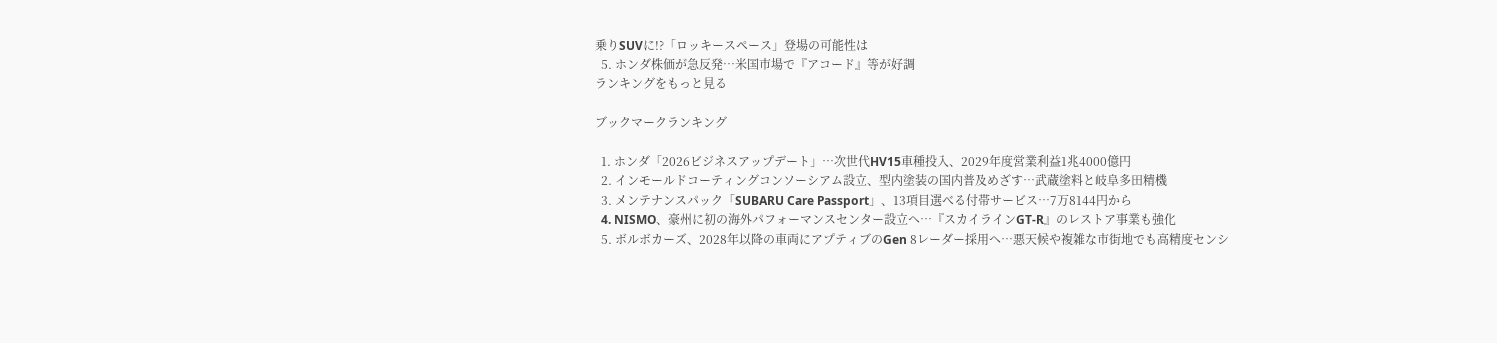乗りSUVに!?「ロッキースペース」登場の可能性は
  5. ホンダ株価が急反発…米国市場で『アコード』等が好調
ランキングをもっと見る

ブックマークランキング

  1. ホンダ「2026ビジネスアップデート」…次世代HV15車種投入、2029年度営業利益1兆4000億円
  2. インモールドコーティングコンソーシアム設立、型内塗装の国内普及めざす…武蔵塗料と岐阜多田精機
  3. メンテナンスパック「SUBARU Care Passport」、13項目選べる付帯サービス…7万8144円から
  4. NISMO、豪州に初の海外パフォーマンスセンター設立へ…『スカイラインGT-R』のレストア事業も強化
  5. ボルボカーズ、2028年以降の車両にアプティブのGen 8レーダー採用へ…悪天候や複雑な市街地でも高精度センシ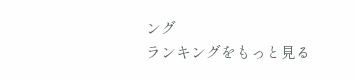ング
ランキングをもっと見る